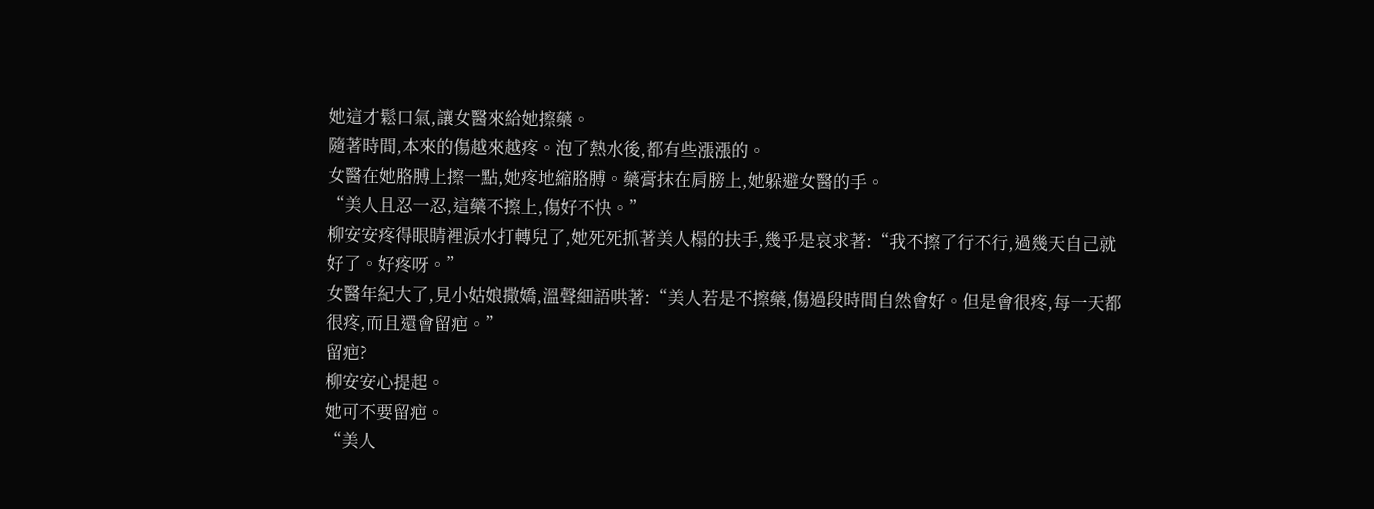她這才鬆口氣,讓女醫來給她擦藥。
隨著時間,本來的傷越來越疼。泡了熱水後,都有些漲漲的。
女醫在她胳膊上擦一點,她疼地縮胳膊。藥膏抹在肩膀上,她躲避女醫的手。
“美人且忍一忍,這藥不擦上,傷好不快。”
柳安安疼得眼睛裡淚水打轉兒了,她死死抓著美人榻的扶手,幾乎是哀求著:“我不擦了行不行,過幾天自己就好了。好疼呀。”
女醫年紀大了,見小姑娘撒嬌,溫聲細語哄著:“美人若是不擦藥,傷過段時間自然會好。但是會很疼,每一天都很疼,而且還會留疤。”
留疤?
柳安安心提起。
她可不要留疤。
“美人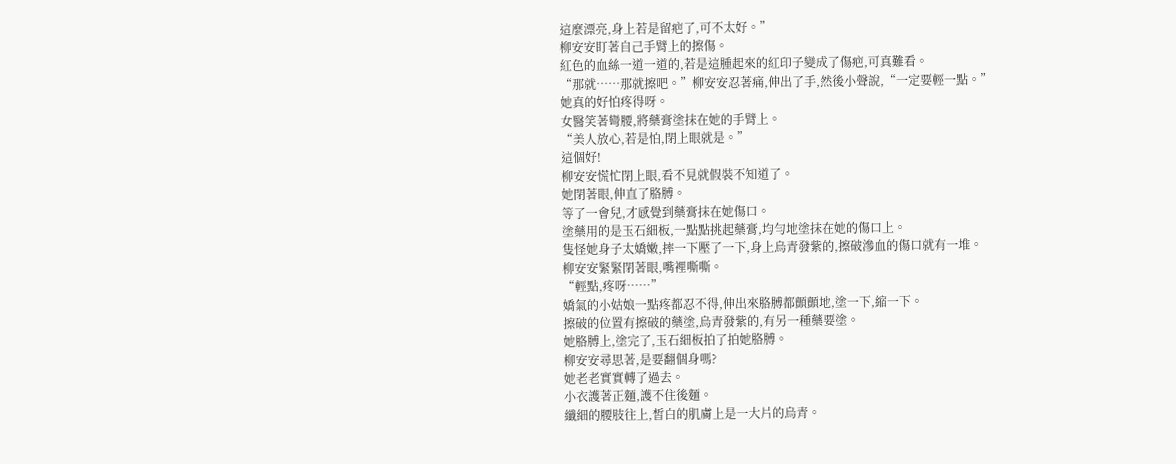這麼漂亮,身上若是留疤了,可不太好。”
柳安安盯著自己手臂上的擦傷。
紅色的血絲一道一道的,若是這腫起來的紅印子變成了傷疤,可真難看。
“那就……那就擦吧。”柳安安忍著痛,伸出了手,然後小聲說,“一定要輕一點。”
她真的好怕疼得呀。
女醫笑著彎腰,將藥膏塗抹在她的手臂上。
“美人放心,若是怕,閉上眼就是。”
這個好!
柳安安慌忙閉上眼,看不見就假裝不知道了。
她閉著眼,伸直了胳膊。
等了一會兒,才感覺到藥膏抹在她傷口。
塗藥用的是玉石細板,一點點挑起藥膏,均勻地塗抹在她的傷口上。
隻怪她身子太嬌嫩,摔一下壓了一下,身上烏青發紫的,擦破滲血的傷口就有一堆。
柳安安緊緊閉著眼,嘴裡嘶嘶。
“輕點,疼呀……”
嬌氣的小姑娘一點疼都忍不得,伸出來胳膊都顫顫地,塗一下,縮一下。
擦破的位置有擦破的藥塗,烏青發紫的,有另一種藥要塗。
她胳膊上,塗完了,玉石細板拍了拍她胳膊。
柳安安尋思著,是要翻個身嗎?
她老老實實轉了過去。
小衣護著正麵,護不住後麵。
纖細的腰肢往上,皙白的肌膚上是一大片的烏青。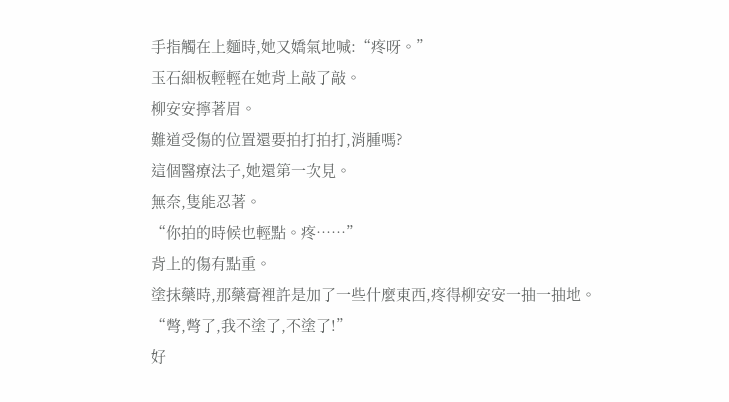手指觸在上麵時,她又嬌氣地喊:“疼呀。”
玉石細板輕輕在她背上敲了敲。
柳安安擰著眉。
難道受傷的位置還要拍打拍打,消腫嗎?
這個醫療法子,她還第一次見。
無奈,隻能忍著。
“你拍的時候也輕點。疼……”
背上的傷有點重。
塗抹藥時,那藥膏裡許是加了一些什麼東西,疼得柳安安一抽一抽地。
“彆,彆了,我不塗了,不塗了!”
好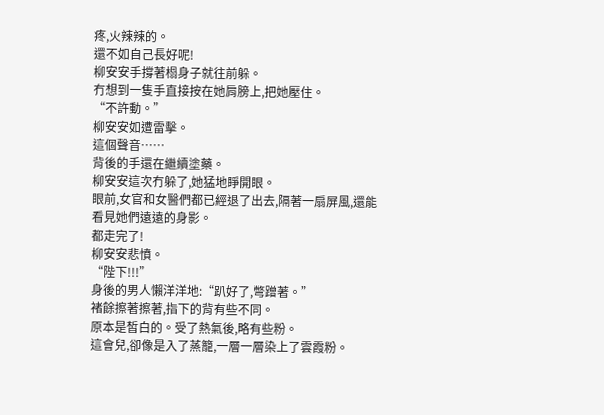疼,火辣辣的。
還不如自己長好呢!
柳安安手撐著榻身子就往前躲。
冇想到一隻手直接按在她肩膀上,把她壓住。
“不許動。”
柳安安如遭雷擊。
這個聲音……
背後的手還在繼續塗藥。
柳安安這次冇躲了,她猛地睜開眼。
眼前,女官和女醫們都已經退了出去,隔著一扇屏風,還能看見她們遠遠的身影。
都走完了!
柳安安悲憤。
“陛下!!!”
身後的男人懶洋洋地:“趴好了,彆蹭著。”
褚餘擦著擦著,指下的背有些不同。
原本是皙白的。受了熱氣後,略有些粉。
這會兒,卻像是入了蒸籠,一層一層染上了雲霞粉。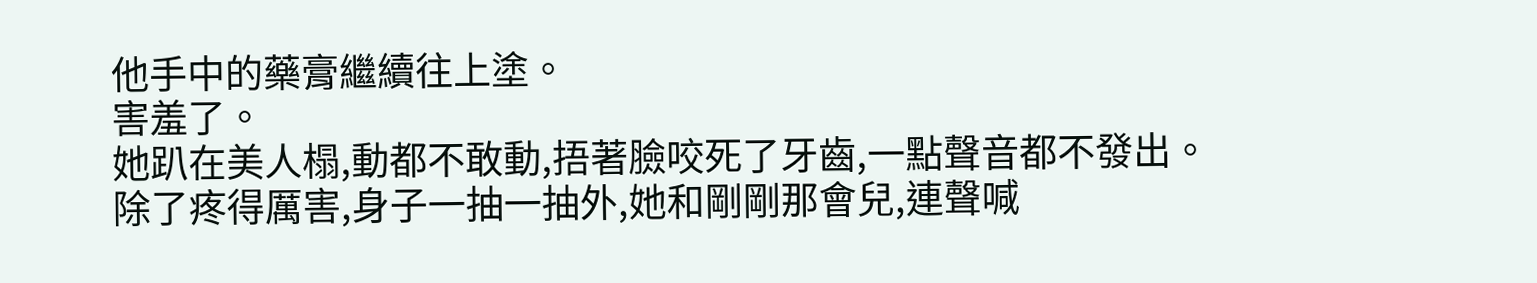他手中的藥膏繼續往上塗。
害羞了。
她趴在美人榻,動都不敢動,捂著臉咬死了牙齒,一點聲音都不發出。
除了疼得厲害,身子一抽一抽外,她和剛剛那會兒,連聲喊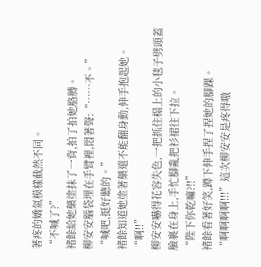著疼的嬌氣模樣截然不同。
“不喊了?”
褚餘給她藥塗抹了一背,拍了拍她胳膊。
柳安安腦袋埋在手臂裡,悶著聲:“……不。”
“喊吧,挺好聽的。”
褚餘知道她塗著藥還不能翻身動,伸手抱起她。
“啊!!”
柳安安嚇得花容失色,一把抓住榻上的小毯子劈頭蓋臉裹在身上,手忙腳亂把衫裙往下拉。
“陛下你乾嘛?!!”
褚餘看著好笑,蹲下伸手捏了捏她的腳踝。
“啊啊啊啊!!!”這次柳安安是疼得嗷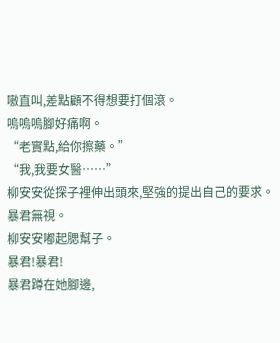嗷直叫,差點顧不得想要打個滾。
嗚嗚嗚腳好痛啊。
“老實點,給你擦藥。”
“我,我要女醫……”
柳安安從探子裡伸出頭來,堅強的提出自己的要求。
暴君無視。
柳安安嘟起腮幫子。
暴君!暴君!
暴君蹲在她腳邊,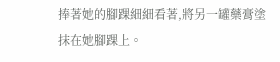捧著她的腳踝細細看著,將另一罐藥膏塗抹在她腳踝上。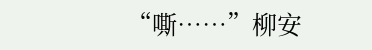“嘶……”柳安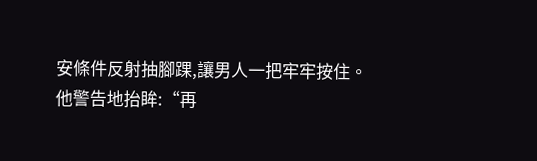安條件反射抽腳踝,讓男人一把牢牢按住。
他警告地抬眸:“再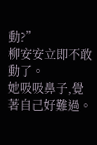動?”
柳安安立即不敢動了。
她吸吸鼻子,覺著自己好難過。